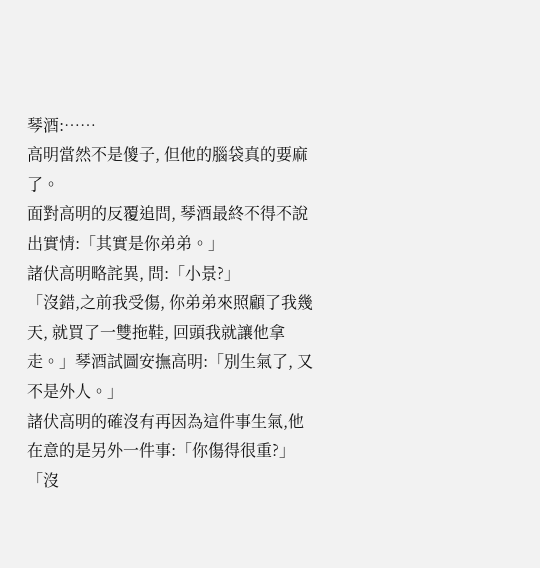琴酒:……
高明當然不是傻子, 但他的腦袋真的要麻了。
面對高明的反覆追問, 琴酒最終不得不說出實情:「其實是你弟弟。」
諸伏高明略詫異, 問:「小景?」
「沒錯,之前我受傷, 你弟弟來照顧了我幾天, 就買了一雙拖鞋, 回頭我就讓他拿走。」琴酒試圖安撫高明:「別生氣了, 又不是外人。」
諸伏高明的確沒有再因為這件事生氣,他在意的是另外一件事:「你傷得很重?」
「沒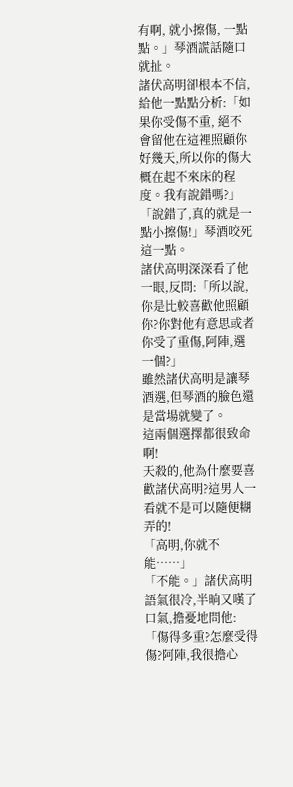有啊, 就小擦傷, 一點點。」琴酒謊話隨口就扯。
諸伏高明卻根本不信,給他一點點分析:「如果你受傷不重, 絕不會留他在這裡照顧你好幾天,所以你的傷大概在起不來床的程度。我有說錯嗎?」
「說錯了,真的就是一點小擦傷!」琴酒咬死這一點。
諸伏高明深深看了他一眼,反問:「所以說,你是比較喜歡他照顧你?你對他有意思或者你受了重傷,阿陣,選一個?」
雖然諸伏高明是讓琴酒選,但琴酒的臉色還是當場就變了。
這兩個選擇都很致命啊!
天殺的,他為什麼要喜歡諸伏高明?這男人一看就不是可以隨便糊弄的!
「高明,你就不能……」
「不能。」諸伏高明語氣很冷,半晌又嘆了口氣,擔憂地問他:「傷得多重?怎麼受得傷?阿陣,我很擔心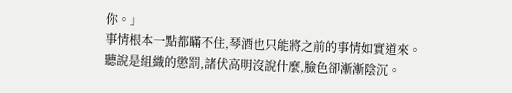你。」
事情根本一點都瞞不住,琴酒也只能將之前的事情如實道來。
聽說是組織的懲罰,諸伏高明沒說什麼,臉色卻漸漸陰沉。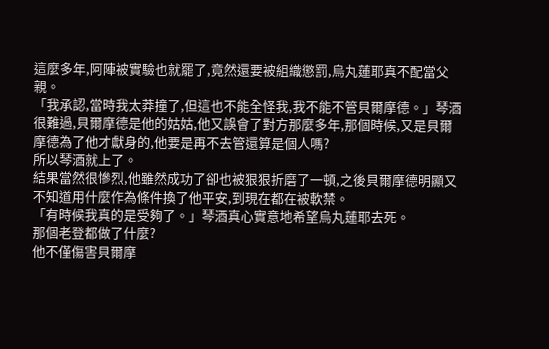這麼多年,阿陣被實驗也就罷了,竟然還要被組織懲罰,烏丸蓮耶真不配當父親。
「我承認,當時我太莽撞了,但這也不能全怪我,我不能不管貝爾摩德。」琴酒很難過,貝爾摩德是他的姑姑,他又誤會了對方那麼多年,那個時候,又是貝爾摩德為了他才獻身的,他要是再不去管還算是個人嗎?
所以琴酒就上了。
結果當然很慘烈,他雖然成功了卻也被狠狠折磨了一頓,之後貝爾摩德明顯又不知道用什麼作為條件換了他平安,到現在都在被軟禁。
「有時候我真的是受夠了。」琴酒真心實意地希望烏丸蓮耶去死。
那個老登都做了什麼?
他不僅傷害貝爾摩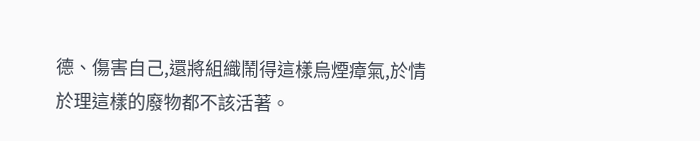德、傷害自己,還將組織鬧得這樣烏煙瘴氣,於情於理這樣的廢物都不該活著。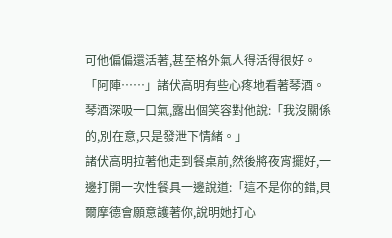可他偏偏還活著,甚至格外氣人得活得很好。
「阿陣……」諸伏高明有些心疼地看著琴酒。
琴酒深吸一口氣,露出個笑容對他說:「我沒關係的,別在意,只是發泄下情緒。」
諸伏高明拉著他走到餐桌前,然後將夜宵擺好,一邊打開一次性餐具一邊說道:「這不是你的錯,貝爾摩德會願意護著你,說明她打心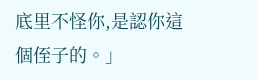底里不怪你,是認你這個侄子的。」